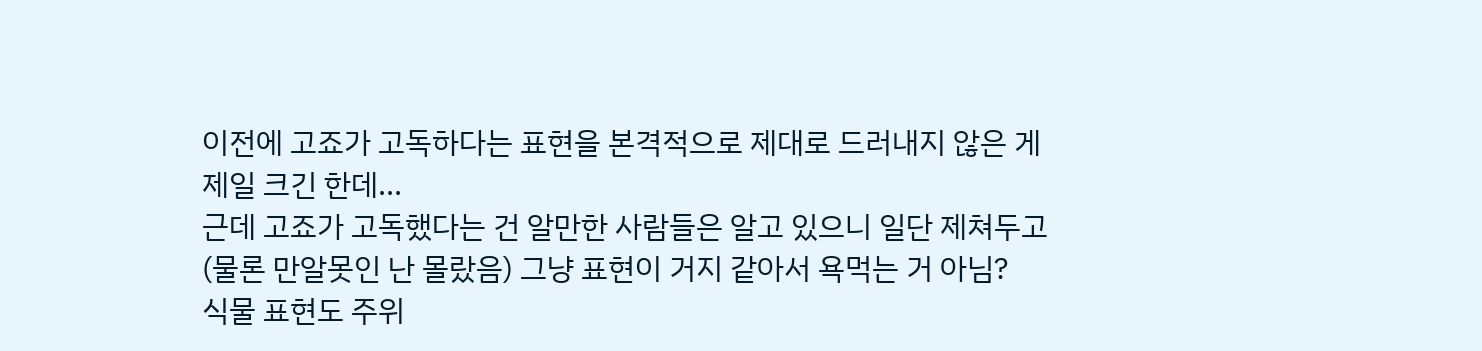이전에 고죠가 고독하다는 표현을 본격적으로 제대로 드러내지 않은 게 제일 크긴 한데...
근데 고죠가 고독했다는 건 알만한 사람들은 알고 있으니 일단 제쳐두고(물론 만알못인 난 몰랐음) 그냥 표현이 거지 같아서 욕먹는 거 아님?
식물 표현도 주위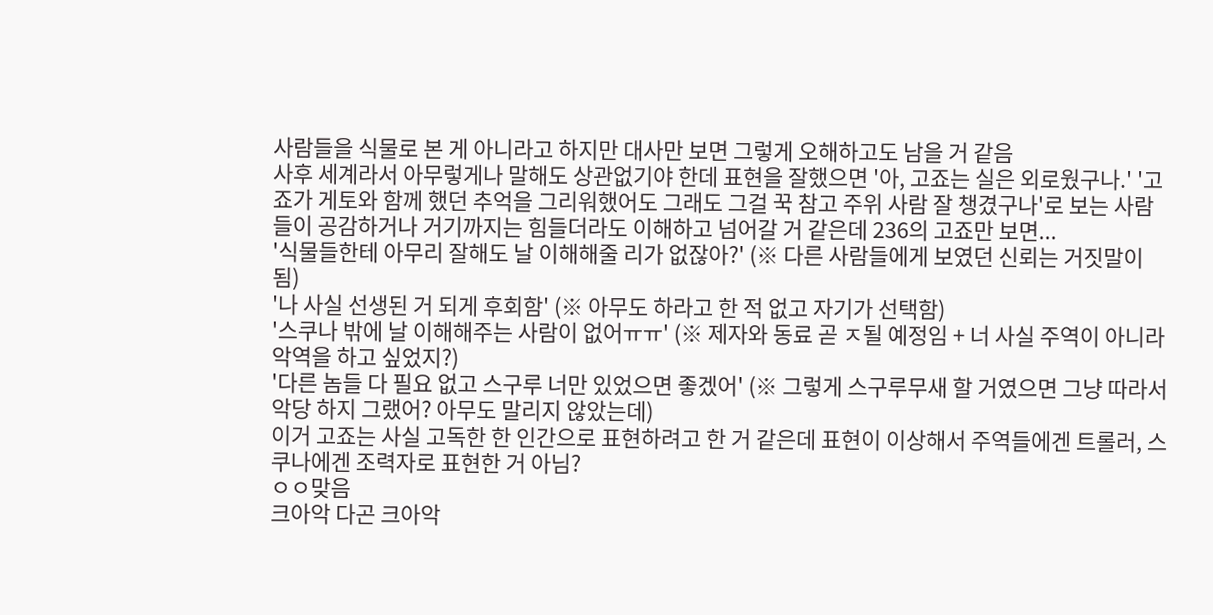사람들을 식물로 본 게 아니라고 하지만 대사만 보면 그렇게 오해하고도 남을 거 같음
사후 세계라서 아무렇게나 말해도 상관없기야 한데 표현을 잘했으면 '아, 고죠는 실은 외로웠구나.' '고죠가 게토와 함께 했던 추억을 그리워했어도 그래도 그걸 꾹 참고 주위 사람 잘 챙겼구나'로 보는 사람들이 공감하거나 거기까지는 힘들더라도 이해하고 넘어갈 거 같은데 236의 고죠만 보면...
'식물들한테 아무리 잘해도 날 이해해줄 리가 없잖아?' (※ 다른 사람들에게 보였던 신뢰는 거짓말이 됨)
'나 사실 선생된 거 되게 후회함' (※ 아무도 하라고 한 적 없고 자기가 선택함)
'스쿠나 밖에 날 이해해주는 사람이 없어ㅠㅠ' (※ 제자와 동료 곧 ㅈ될 예정임 + 너 사실 주역이 아니라 악역을 하고 싶었지?)
'다른 놈들 다 필요 없고 스구루 너만 있었으면 좋겠어' (※ 그렇게 스구루무새 할 거였으면 그냥 따라서 악당 하지 그랬어? 아무도 말리지 않았는데)
이거 고죠는 사실 고독한 한 인간으로 표현하려고 한 거 같은데 표현이 이상해서 주역들에겐 트롤러, 스쿠나에겐 조력자로 표현한 거 아님?
ㅇㅇ맞음
크아악 다곤 크아악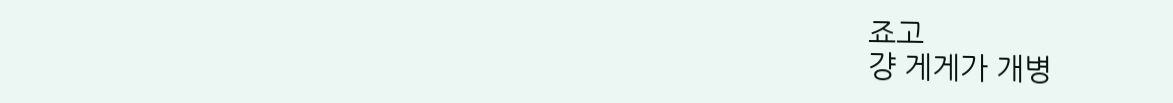죠고
걍 게게가 개병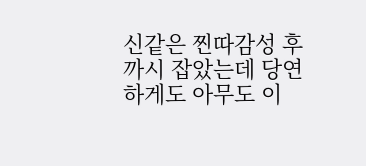신같은 찐따감성 후까시 잡았는데 당연하게도 아무도 이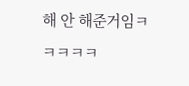해 안 해준거임ㅋㅋㅋㅋㅋ